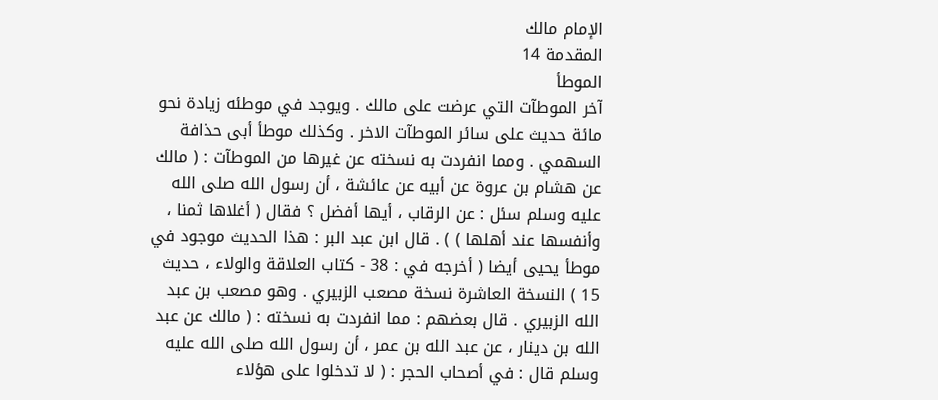الإمام مالك
المقدمة 14
الموطأ
آخر الموطآت التي عرضت على مالك . ويوجد في موطئه زيادة نحو مائة حديث على سائر الموطآت الاخر . وكذلك موطأ أبى حذافة السهمي . ومما انفردت به نسخته عن غيرها من الموطآت : ( مالك عن هشام بن عروة عن أبيه عن عائشة ، أن رسول الله صلى الله عليه وسلم سئل : عن الرقاب ، أيها أفضل ؟ فقال ( أغلاها ثمنا ، وأنفسها عند أهلها ) ) . قال ابن عبد البر : هذا الحديث موجود في موطأ يحيى أيضا ( أخرجه في : 38 - كتاب العلاقة والولاء ، حديث 15 ) النسخة العاشرة نسخة مصعب الزبيري . وهو مصعب بن عبد الله الزبيري . قال بعضهم : مما انفردت به نسخته : ( مالك عن عبد الله بن دينار ، عن عبد الله بن عمر ، أن رسول الله صلى الله عليه وسلم قال : في أصحاب الحجر : ( لا تدخلوا على هؤلاء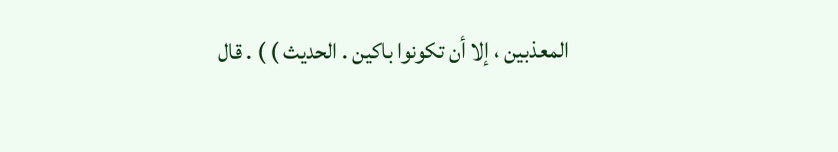المعذبين ، إلا أن تكونوا باكين . الحديث ) ) . قال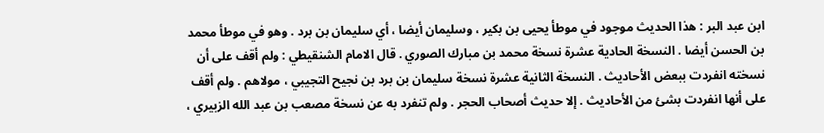ابن عبد البر : هذا الحديث موجود في موطأ يحيى بن بكير ، وسليمان أيضا ، أي سليمان بن برد . وهو في موطأ محمد بن الحسن أيضا . النسخة الحادية عشرة نسخة محمد بن مبارك الصوري . قال الامام الشنقيطي : ولم أقف على أن نسخته انفردت ببعض الأحاديث . النسخة الثانية عشرة نسخة سليمان بن برد بن نجيح التجيبي ، مولاهم . ولم أقف على أنها انفردت بشئ من الأحاديث . إلا حديث أصحاب الحجر . ولم تنفرد به عن نسخة مصعب بن عبد الله الزبيري ،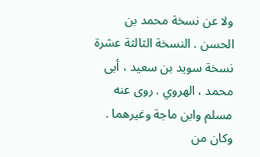ولا عن نسخة محمد بن الحسن . النسخة الثالثة عشرة نسخة سويد بن سعيد ، أبى محمد ، الهروي . روى عنه مسلم وابن ماجة وغيرهما . وكان من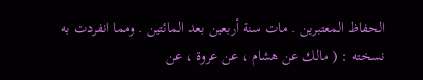الحفاظ المعتبرين . مات سنة أربعين بعد المائتين . ومما انفردت به نسخته : ( مالك عن هشام ، عن عروة ، عن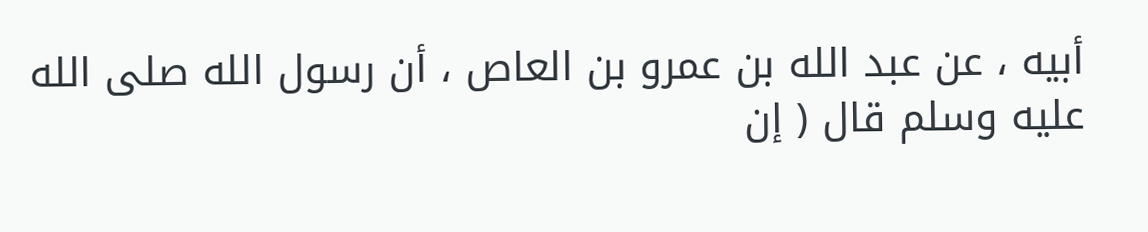أبيه ، عن عبد الله بن عمرو بن العاص ، أن رسول الله صلى الله عليه وسلم قال ( إن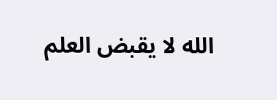الله لا يقبض العلم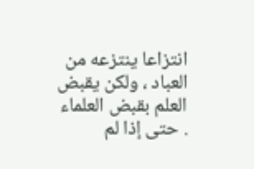انتزاعا ينتزعه من العباد ، ولكن يقبض العلم بقبض العلماء . حتى إذا لم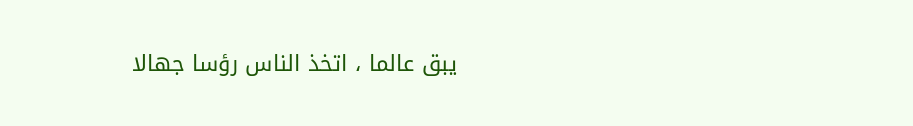يبق عالما ، اتخذ الناس رؤسا جهالا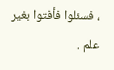، فسئلوا فأفتوا بغير علم .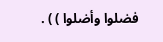فضلوا وأضلوا ) ) .